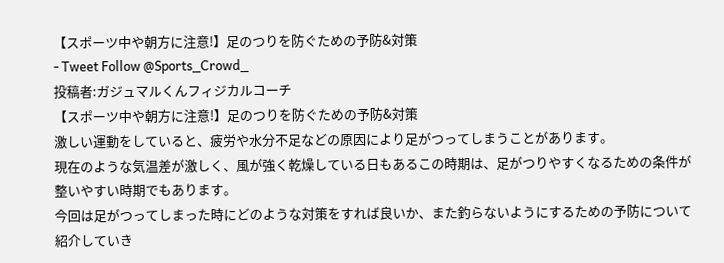【スポーツ中や朝方に注意!】足のつりを防ぐための予防&対策
- Tweet Follow @Sports_Crowd_
投稿者:ガジュマルくんフィジカルコーチ
【スポーツ中や朝方に注意!】足のつりを防ぐための予防&対策
激しい運動をしていると、疲労や水分不足などの原因により足がつってしまうことがあります。
現在のような気温差が激しく、風が強く乾燥している日もあるこの時期は、足がつりやすくなるための条件が整いやすい時期でもあります。
今回は足がつってしまった時にどのような対策をすれば良いか、また釣らないようにするための予防について紹介していき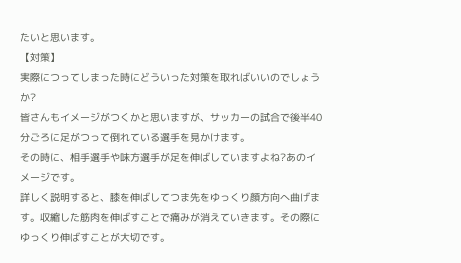たいと思います。
【対策】
実際につってしまった時にどういった対策を取ればいいのでしょうか?
皆さんもイメージがつくかと思いますが、サッカーの試合で後半40分ごろに足がつって倒れている選手を見かけます。
その時に、相手選手や味方選手が足を伸ばしていますよね?あのイメージです。
詳しく説明すると、膝を伸ばしてつま先をゆっくり顔方向へ曲げます。収縮した筋肉を伸ばすことで痛みが消えていきます。その際にゆっくり伸ばすことが大切です。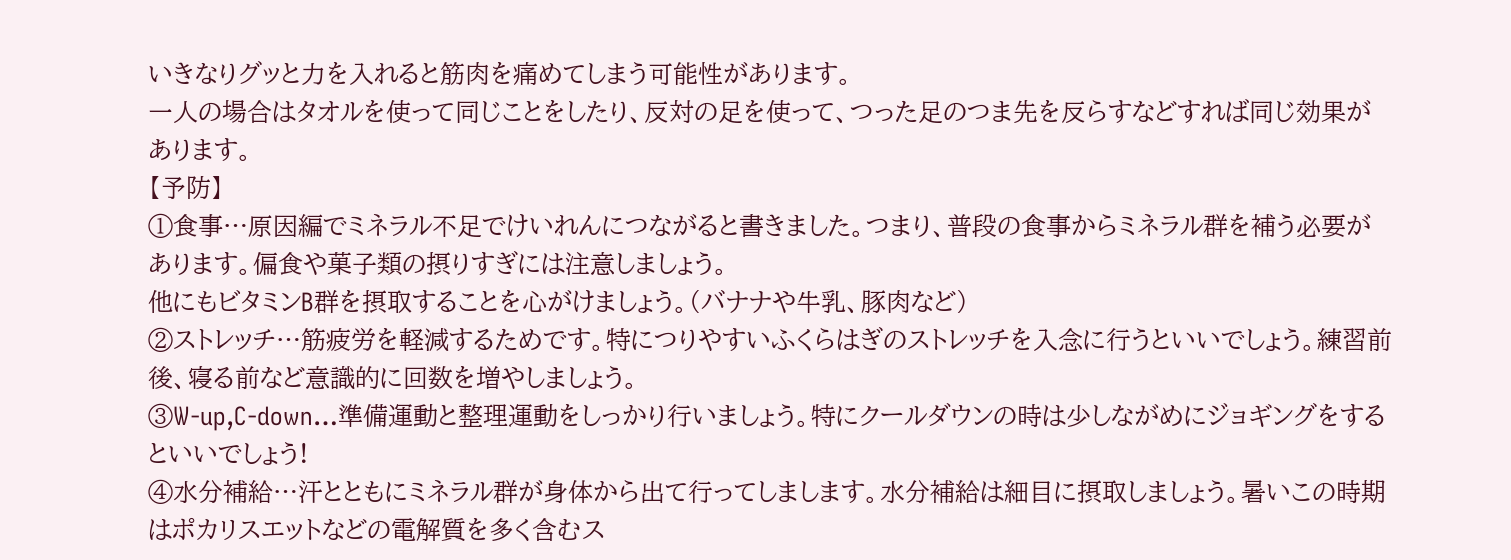いきなりグッと力を入れると筋肉を痛めてしまう可能性があります。
一人の場合はタオルを使って同じことをしたり、反対の足を使って、つった足のつま先を反らすなどすれば同じ効果があります。
【予防】
①食事…原因編でミネラル不足でけいれんにつながると書きました。つまり、普段の食事からミネラル群を補う必要があります。偏食や菓子類の摂りすぎには注意しましょう。
他にもビタミンB群を摂取することを心がけましょう。(バナナや牛乳、豚肉など)
②ストレッチ…筋疲労を軽減するためです。特につりやすいふくらはぎのストレッチを入念に行うといいでしょう。練習前後、寝る前など意識的に回数を増やしましょう。
③W-up,C-down…準備運動と整理運動をしっかり行いましょう。特にクールダウンの時は少しながめにジョギングをするといいでしょう!
④水分補給…汗とともにミネラル群が身体から出て行ってしまします。水分補給は細目に摂取しましょう。暑いこの時期はポカリスエットなどの電解質を多く含むス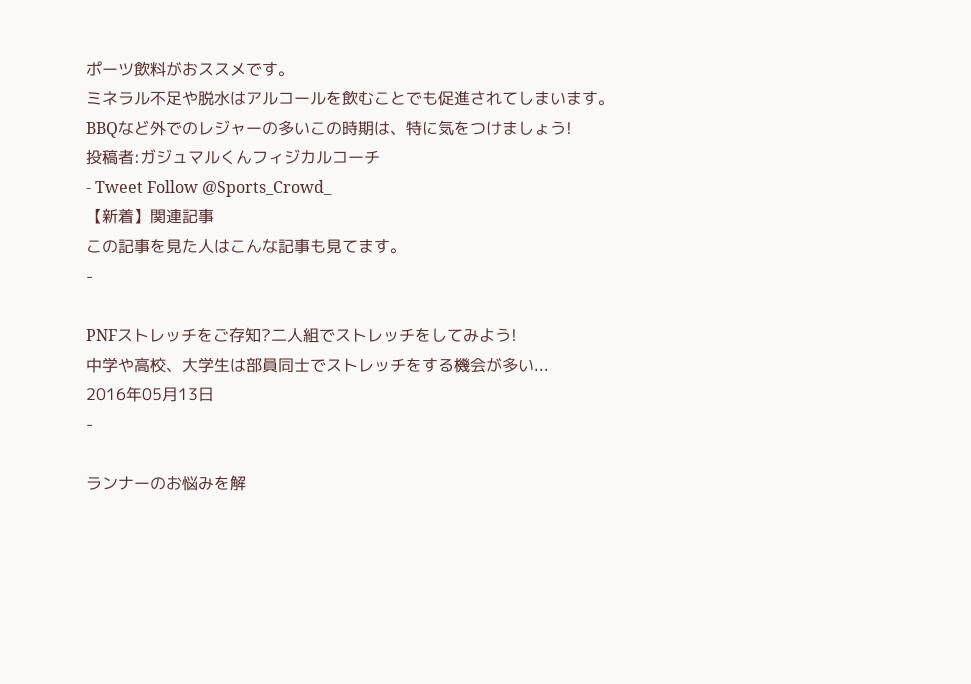ポーツ飲料がおススメです。
ミネラル不足や脱水はアルコールを飲むことでも促進されてしまいます。
BBQなど外でのレジャーの多いこの時期は、特に気をつけましょう!
投稿者:ガジュマルくんフィジカルコーチ
- Tweet Follow @Sports_Crowd_
【新着】関連記事
この記事を見た人はこんな記事も見てます。
-

PNFストレッチをご存知?二人組でストレッチをしてみよう!
中学や高校、大学生は部員同士でストレッチをする機会が多い...
2016年05月13日
-

ランナーのお悩みを解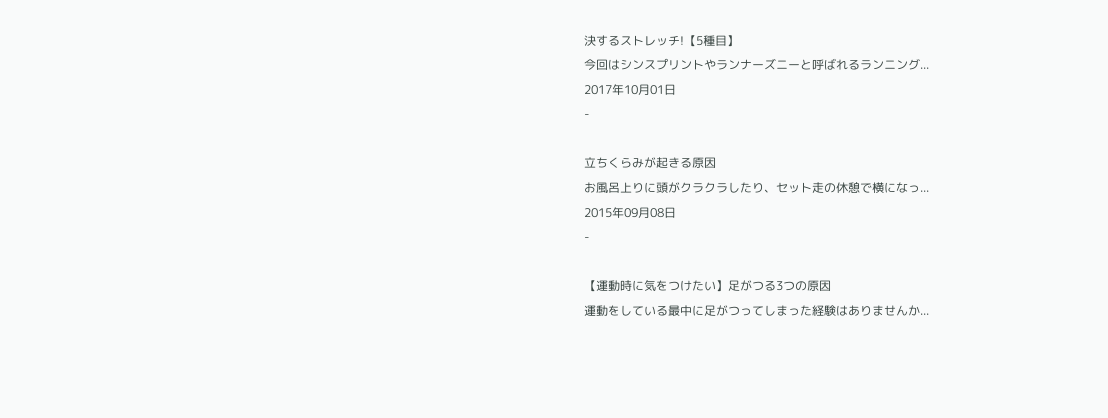決するストレッチ!【5種目】
今回はシンスプリントやランナーズニーと呼ばれるランニング...
2017年10月01日
-

立ちくらみが起きる原因
お風呂上りに頭がクラクラしたり、セット走の休憩で横になっ...
2015年09月08日
-

【運動時に気をつけたい】足がつる3つの原因
運動をしている最中に足がつってしまった経験はありませんか...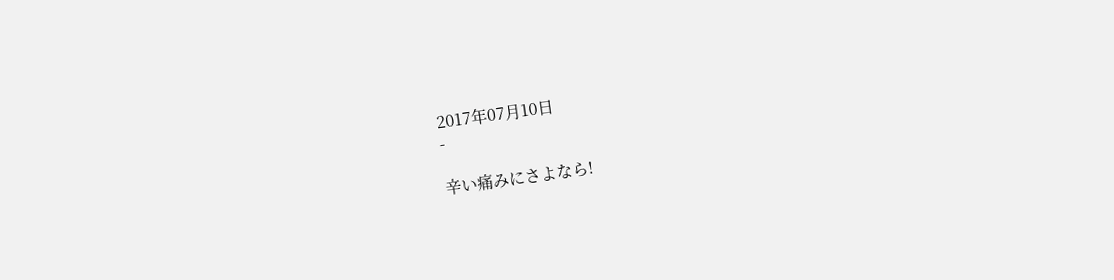2017年07月10日
-

辛い痛みにさよなら!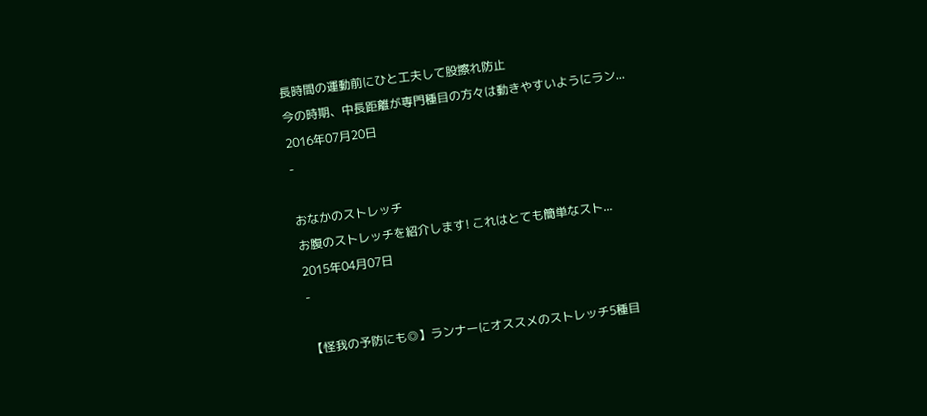長時間の運動前にひと工夫して股擦れ防止
今の時期、中長距離が専門種目の方々は動きやすいようにラン...
2016年07月20日
-

おなかのストレッチ
お腹のストレッチを紹介します! これはとても簡単なスト...
2015年04月07日
-

【怪我の予防にも◎】ランナーにオススメのストレッチ5種目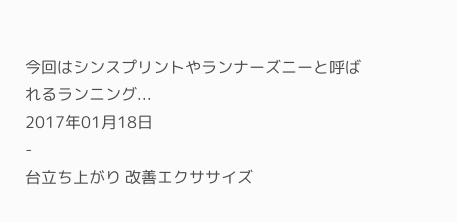今回はシンスプリントやランナーズニーと呼ばれるランニング...
2017年01月18日
-
台立ち上がり 改善エクササイズ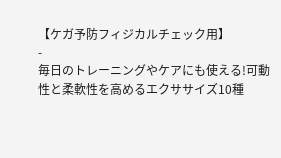【ケガ予防フィジカルチェック用】
-
毎日のトレーニングやケアにも使える!可動性と柔軟性を高めるエクササイズ10種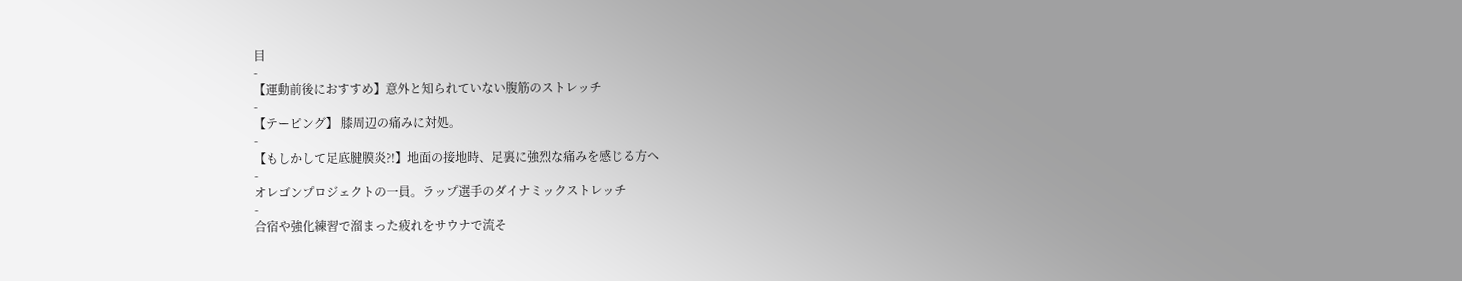目
-
【運動前後におすすめ】意外と知られていない腹筋のストレッチ
-
【テーピング】 膝周辺の痛みに対処。
-
【もしかして足底腱膜炎?!】地面の接地時、足裏に強烈な痛みを感じる方へ
-
オレゴンプロジェクトの一員。ラップ選手のダイナミックストレッチ
-
合宿や強化練習で溜まった疲れをサウナで流そ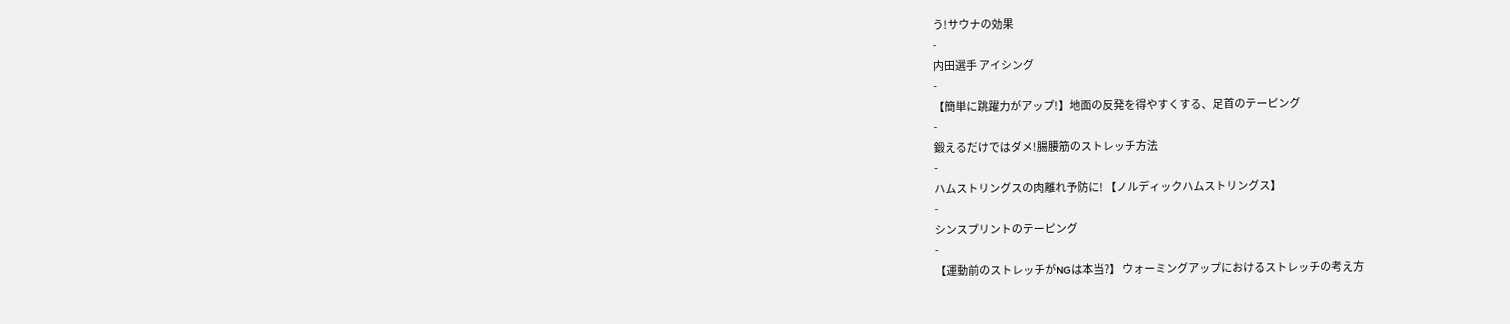う!サウナの効果
-
内田選手 アイシング
-
【簡単に跳躍力がアップ!】地面の反発を得やすくする、足首のテーピング
-
鍛えるだけではダメ!腸腰筋のストレッチ方法
-
ハムストリングスの肉離れ予防に! 【ノルディックハムストリングス】
-
シンスプリントのテーピング
-
【運動前のストレッチがNGは本当?】 ウォーミングアップにおけるストレッチの考え方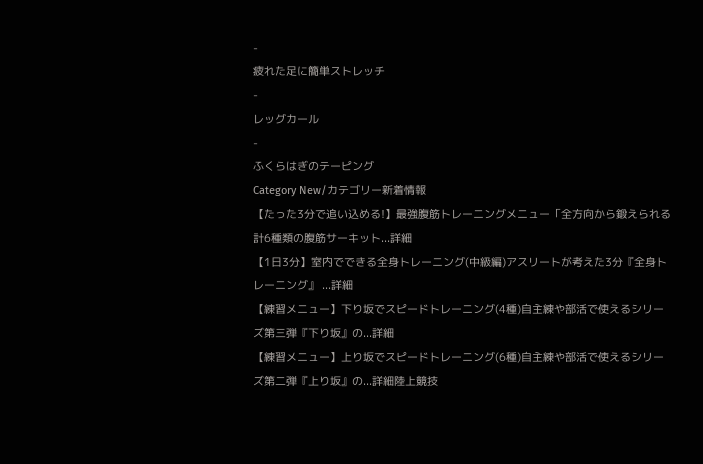-
疲れた足に簡単ストレッチ
-
レッグカール
-
ふくらはぎのテーピング
Category New/カテゴリー新着情報
【たった3分で追い込める!】最強腹筋トレーニングメニュー「全方向から鍛えられる計6種類の腹筋サーキット...詳細
【1日3分】室内でできる全身トレーニング(中級編)アスリートが考えた3分『全身トレーニング』 ...詳細
【練習メニュー】下り坂でスピードトレーニング(4種)自主練や部活で使えるシリーズ第三弾『下り坂』の...詳細
【練習メニュー】上り坂でスピードトレーニング(6種)自主練や部活で使えるシリーズ第二弾『上り坂』の...詳細陸上競技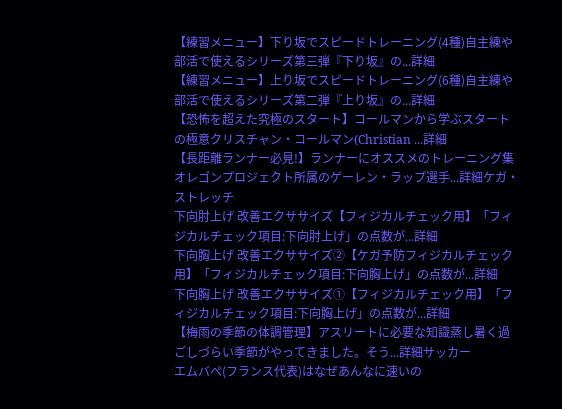【練習メニュー】下り坂でスピードトレーニング(4種)自主練や部活で使えるシリーズ第三弾『下り坂』の...詳細
【練習メニュー】上り坂でスピードトレーニング(6種)自主練や部活で使えるシリーズ第二弾『上り坂』の...詳細
【恐怖を超えた究極のスタート】コールマンから学ぶスタートの極意クリスチャン・コールマン(Christian ...詳細
【長距離ランナー必見!】ランナーにオススメのトレーニング集オレゴンプロジェクト所属のゲーレン・ラップ選手...詳細ケガ・ストレッチ
下向肘上げ 改善エクササイズ【フィジカルチェック用】「フィジカルチェック項目:下向肘上げ」の点数が...詳細
下向胸上げ 改善エクササイズ②【ケガ予防フィジカルチェック用】「フィジカルチェック項目:下向胸上げ」の点数が...詳細
下向胸上げ 改善エクササイズ①【フィジカルチェック用】「フィジカルチェック項目:下向胸上げ」の点数が...詳細
【梅雨の季節の体調管理】アスリートに必要な知識蒸し暑く過ごしづらい季節がやってきました。そう...詳細サッカー
エムバぺ(フランス代表)はなぜあんなに速いの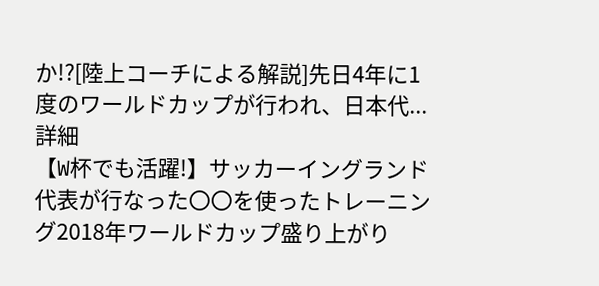か!?[陸上コーチによる解説]先日4年に1度のワールドカップが行われ、日本代...詳細
【W杯でも活躍!】サッカーイングランド代表が行なった〇〇を使ったトレーニング2018年ワールドカップ盛り上がり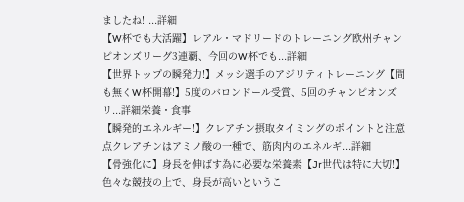ましたね! ...詳細
【W杯でも大活躍】レアル・マドリードのトレーニング欧州チャンピオンズリーグ3連覇、今回のW杯でも...詳細
【世界トップの瞬発力!】メッシ選手のアジリティトレーニング【間も無くW杯開幕!】5度のバロンドール受賞、5回のチャンピオンズリ...詳細栄養・食事
【瞬発的エネルギー!】クレアチン摂取タイミングのポイントと注意点クレアチンはアミノ酸の一種で、筋肉内のエネルギ...詳細
【骨強化に】身長を伸ばす為に必要な栄養素【Jr世代は特に大切!】色々な競技の上で、身長が高いというこ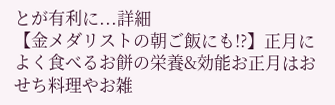とが有利に...詳細
【金メダリストの朝ご飯にも!?】正月によく食べるお餅の栄養&効能お正月はおせち料理やお雑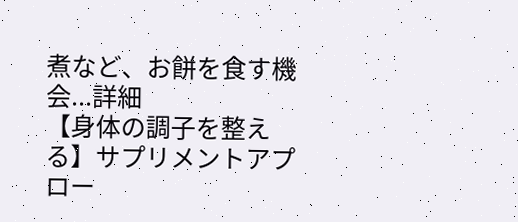煮など、お餅を食す機会...詳細
【身体の調子を整える】サプリメントアプロー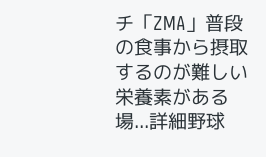チ「ZMA」普段の食事から摂取するのが難しい栄養素がある場...詳細野球